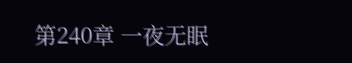第240章 一夜无眠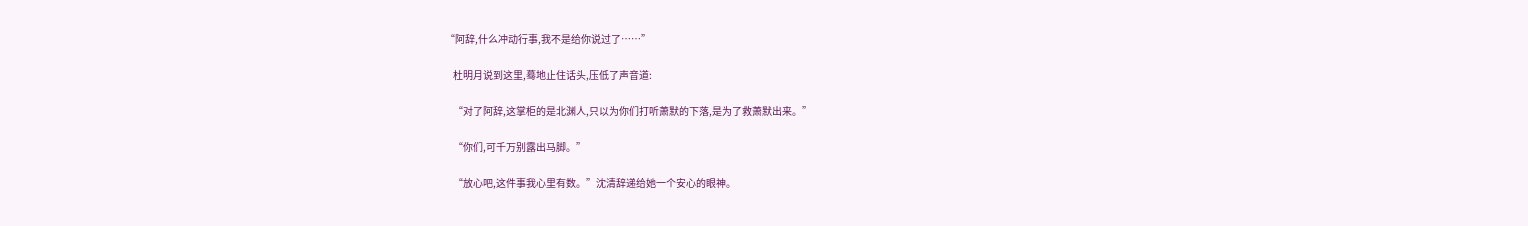“阿辞,什么冲动行事,我不是给你说过了……”

    杜明月说到这里,蓦地止住话头,压低了声音道:

    “对了阿辞,这掌柜的是北渊人,只以为你们打听萧默的下落,是为了救萧默出来。”

    “你们,可千万别露出马脚。”

    “放心吧,这件事我心里有数。”沈清辞递给她一个安心的眼神。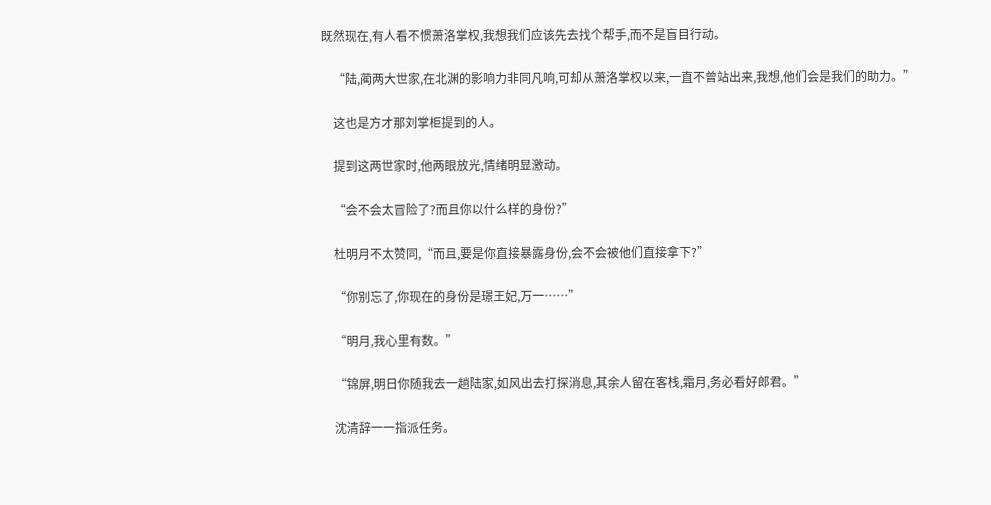既然现在,有人看不惯萧洛掌权,我想我们应该先去找个帮手,而不是盲目行动。

    “陆,蔺两大世家,在北渊的影响力非同凡响,可却从萧洛掌权以来,一直不曾站出来,我想,他们会是我们的助力。”

    这也是方才那刘掌柜提到的人。

    提到这两世家时,他两眼放光,情绪明显激动。

    “会不会太冒险了?而且你以什么样的身份?”

    杜明月不太赞同,“而且,要是你直接暴露身份,会不会被他们直接拿下?”

    “你别忘了,你现在的身份是璟王妃,万一……”

    “明月,我心里有数。”

    “锦屏,明日你随我去一趟陆家,如风出去打探消息,其余人留在客栈,霜月,务必看好郎君。”

    沈清辞一一指派任务。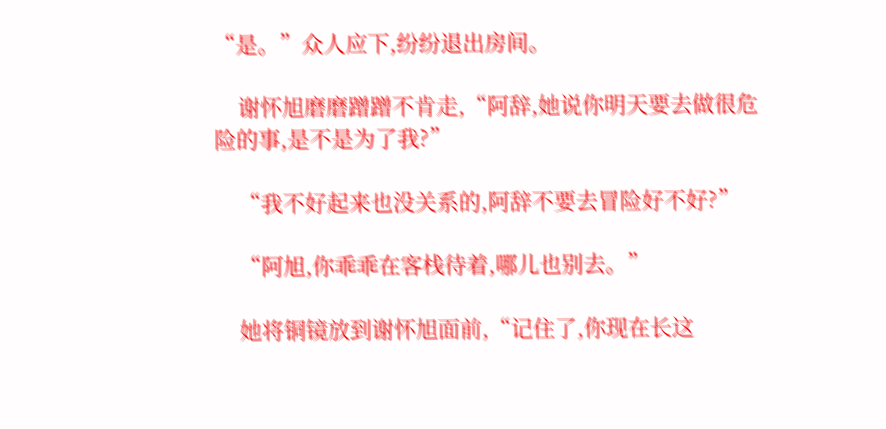“是。”众人应下,纷纷退出房间。

    谢怀旭磨磨蹭蹭不肯走,“阿辞,她说你明天要去做很危险的事,是不是为了我?”

    “我不好起来也没关系的,阿辞不要去冒险好不好?”

    “阿旭,你乖乖在客栈待着,哪儿也别去。”

    她将铜镜放到谢怀旭面前,“记住了,你现在长这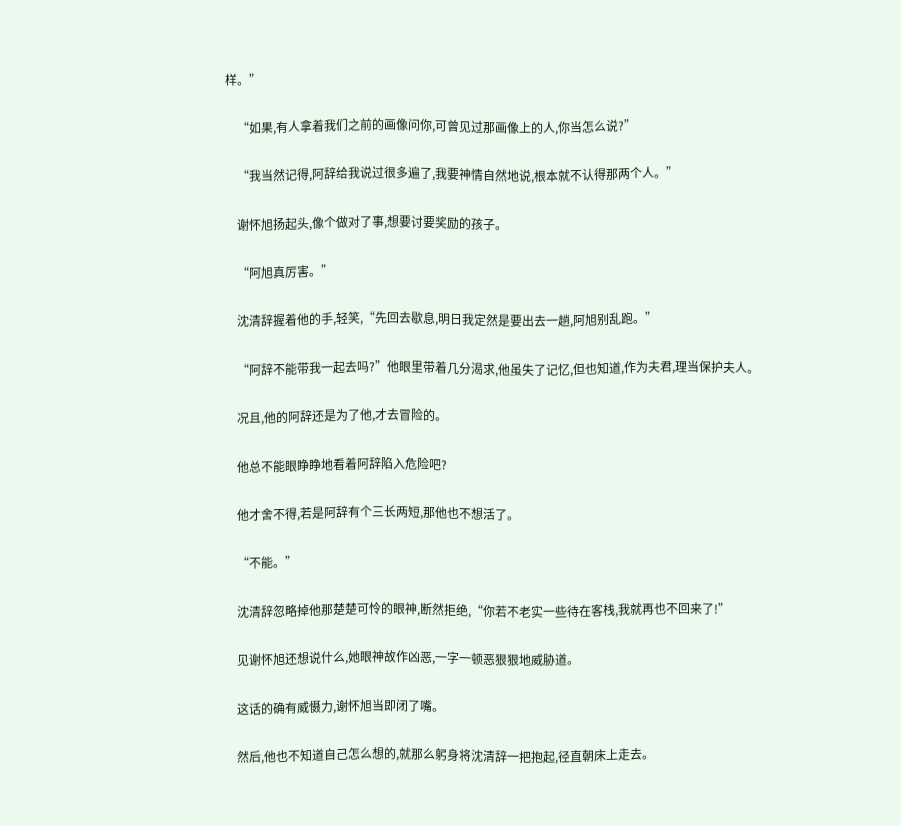样。”

    “如果,有人拿着我们之前的画像问你,可曾见过那画像上的人,你当怎么说?”

    “我当然记得,阿辞给我说过很多遍了,我要神情自然地说,根本就不认得那两个人。”

    谢怀旭扬起头,像个做对了事,想要讨要奖励的孩子。

    “阿旭真厉害。”

    沈清辞握着他的手,轻笑,“先回去歇息,明日我定然是要出去一趟,阿旭别乱跑。”

    “阿辞不能带我一起去吗?”他眼里带着几分渴求,他虽失了记忆,但也知道,作为夫君,理当保护夫人。

    况且,他的阿辞还是为了他,才去冒险的。

    他总不能眼睁睁地看着阿辞陷入危险吧?

    他才舍不得,若是阿辞有个三长两短,那他也不想活了。

    “不能。”

    沈清辞忽略掉他那楚楚可怜的眼神,断然拒绝,“你若不老实一些待在客栈,我就再也不回来了!”

    见谢怀旭还想说什么,她眼神故作凶恶,一字一顿恶狠狠地威胁道。

    这话的确有威慑力,谢怀旭当即闭了嘴。

    然后,他也不知道自己怎么想的,就那么躬身将沈清辞一把抱起,径直朝床上走去。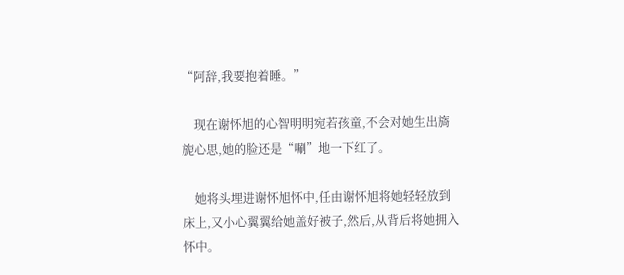“阿辞,我要抱着睡。”

    现在谢怀旭的心智明明宛若孩童,不会对她生出旖旎心思,她的脸还是“唰”地一下红了。

    她将头埋进谢怀旭怀中,任由谢怀旭将她轻轻放到床上,又小心翼翼给她盖好被子,然后,从背后将她拥入怀中。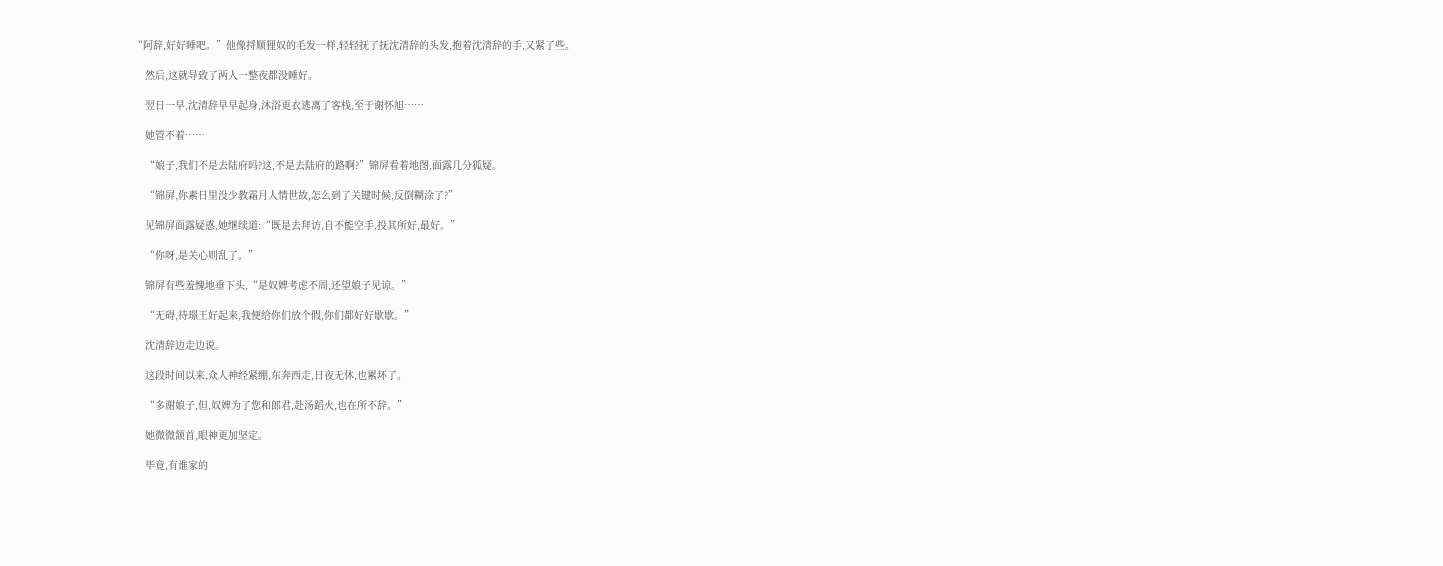“阿辞,好好睡吧。”他像捋顺狸奴的毛发一样,轻轻抚了抚沈清辞的头发,抱着沈清辞的手,又紧了些。

    然后,这就导致了两人一整夜都没睡好。

    翌日一早,沈清辞早早起身,沐浴更衣逃离了客栈,至于谢怀旭……

    她管不着……

    “娘子,我们不是去陆府吗?这,不是去陆府的路啊?”锦屏看着地图,面露几分狐疑。

    “锦屏,你素日里没少教霜月人情世故,怎么到了关键时候,反倒糊涂了?”

    见锦屏面露疑惑,她继续道:“既是去拜访,自不能空手,投其所好,最好。”

    “你呀,是关心则乱了。”

    锦屏有些羞愧地垂下头,“是奴婢考虑不周,还望娘子见谅。”

    “无碍,待璟王好起来,我便给你们放个假,你们都好好歇歇。”

    沈清辞边走边说。

    这段时间以来,众人神经紧绷,东奔西走,日夜无休,也累坏了。

    “多谢娘子,但,奴婢为了您和郎君,赴汤蹈火,也在所不辞。”

    她微微颔首,眼神更加坚定。

    毕竟,有谁家的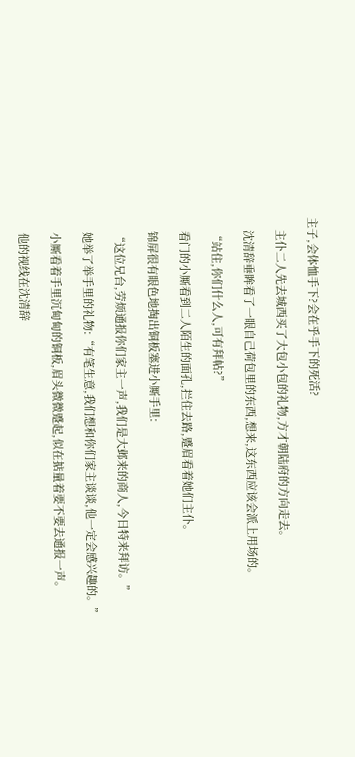主子,会体恤手下?会在乎手下的死活?

    主仆二人先去城西买了大包小包的礼物,方才朝陆府的方向走去。

    沈清辞垂眸看了一眼自己荷包里的东西,想来,这东西应该会派上用场的。

    “站住,你们什么人,可有拜帖?”

    看门的小厮看到二人陌生的面孔,拦住去路,蹙眉看着她们主仆。

    锦屏很有眼色地掏出铜板塞进小厮手里:

    “这位兄台,劳烦通报你们家主一声,我们是大邺来的商人,今日特来拜访。”

    她举了举手里的礼物:“有笔生意,我们想和你们家主谈谈,他一定会感兴趣的。”

    小厮看着手里沉甸甸的铜板,眉头微微蹙起,似在掂量着要不要去通报一声。

    他的视线在沈清辞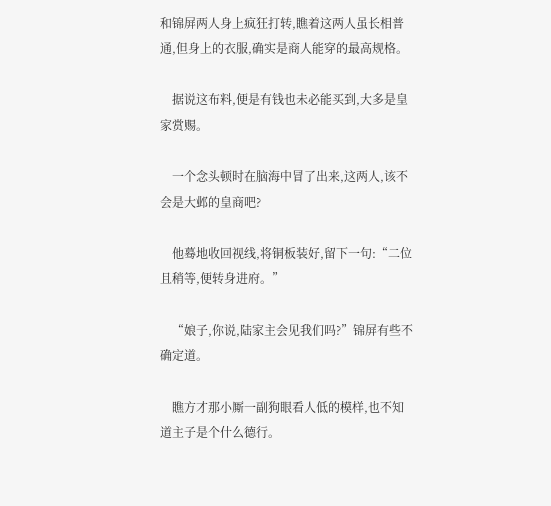和锦屏两人身上疯狂打转,瞧着这两人虽长相普通,但身上的衣服,确实是商人能穿的最高规格。

    据说这布料,便是有钱也未必能买到,大多是皇家赏赐。

    一个念头顿时在脑海中冒了出来,这两人,该不会是大邺的皇商吧?

    他蓦地收回视线,将铜板装好,留下一句:“二位且稍等,便转身进府。”

    “娘子,你说,陆家主会见我们吗?”锦屏有些不确定道。

    瞧方才那小厮一副狗眼看人低的模样,也不知道主子是个什么德行。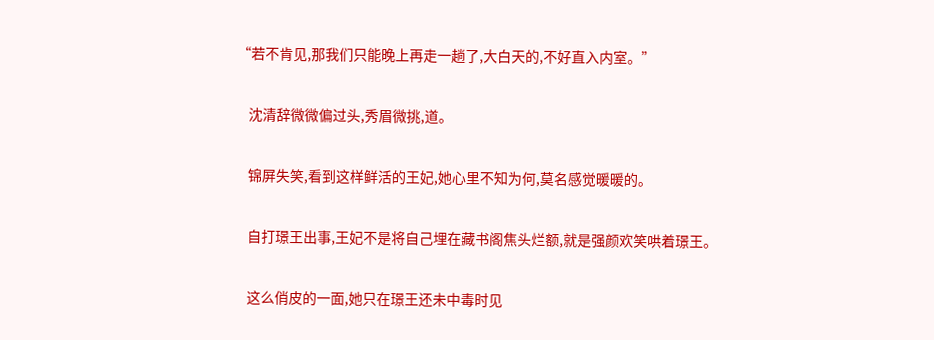“若不肯见,那我们只能晚上再走一趟了,大白天的,不好直入内室。”

    沈清辞微微偏过头,秀眉微挑,道。

    锦屏失笑,看到这样鲜活的王妃,她心里不知为何,莫名感觉暖暖的。

    自打璟王出事,王妃不是将自己埋在藏书阁焦头烂额,就是强颜欢笑哄着璟王。

    这么俏皮的一面,她只在璟王还未中毒时见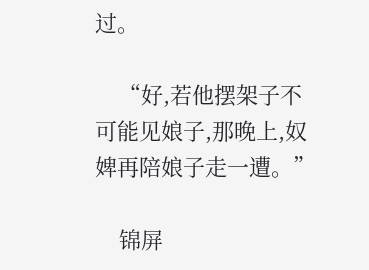过。

    “好,若他摆架子不可能见娘子,那晚上,奴婢再陪娘子走一遭。”

    锦屏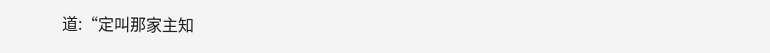道:“定叫那家主知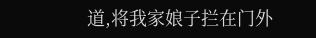道,将我家娘子拦在门外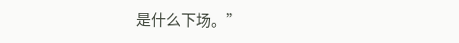是什么下场。”